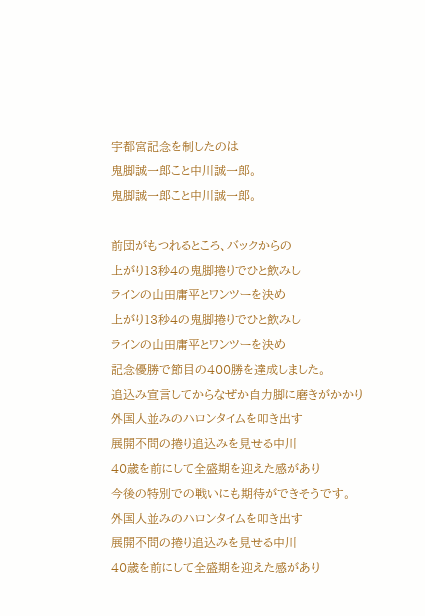宇都宮記念を制したのは
鬼脚誠一郎こと中川誠一郎。
鬼脚誠一郎こと中川誠一郎。

前団がもつれるところ、バックからの
上がり13秒4の鬼脚捲りでひと飲みし
ラインの山田庸平とワンツーを決め
上がり13秒4の鬼脚捲りでひと飲みし
ラインの山田庸平とワンツーを決め
記念優勝で節目の400勝を達成しました。
追込み宣言してからなぜか自力脚に磨きがかかり
外国人並みのハロンタイムを叩き出す
展開不問の捲り追込みを見せる中川
40歳を前にして全盛期を迎えた感があり
今後の特別での戦いにも期待ができそうです。
外国人並みのハロンタイムを叩き出す
展開不問の捲り追込みを見せる中川
40歳を前にして全盛期を迎えた感があり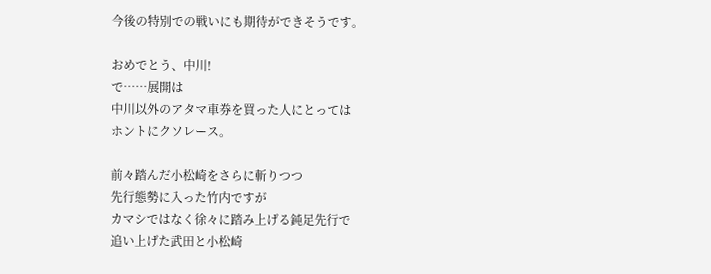今後の特別での戦いにも期待ができそうです。

おめでとう、中川!
で……展開は
中川以外のアタマ車券を買った人にとっては
ホントにクソレース。

前々踏んだ小松崎をさらに斬りつつ
先行態勢に入った竹内ですが
カマシではなく徐々に踏み上げる鈍足先行で
追い上げた武田と小松崎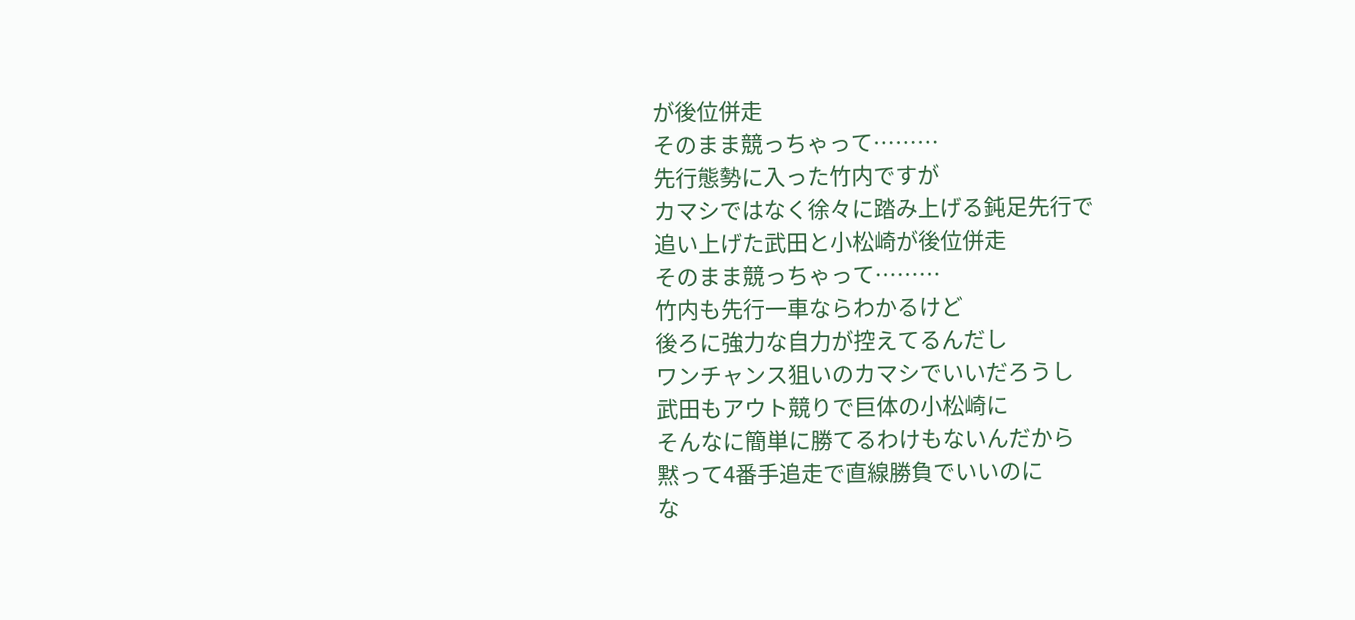が後位併走
そのまま競っちゃって………
先行態勢に入った竹内ですが
カマシではなく徐々に踏み上げる鈍足先行で
追い上げた武田と小松崎が後位併走
そのまま競っちゃって………
竹内も先行一車ならわかるけど
後ろに強力な自力が控えてるんだし
ワンチャンス狙いのカマシでいいだろうし
武田もアウト競りで巨体の小松崎に
そんなに簡単に勝てるわけもないんだから
黙って4番手追走で直線勝負でいいのに
な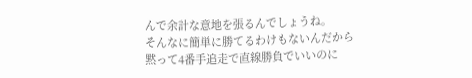んで余計な意地を張るんでしょうね。
そんなに簡単に勝てるわけもないんだから
黙って4番手追走で直線勝負でいいのに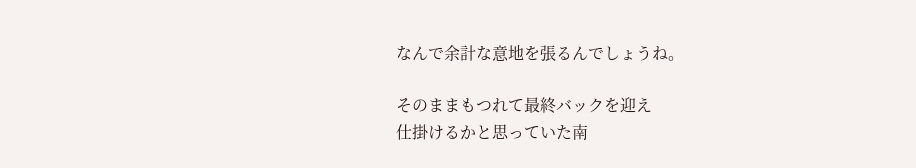なんで余計な意地を張るんでしょうね。

そのままもつれて最終バックを迎え
仕掛けるかと思っていた南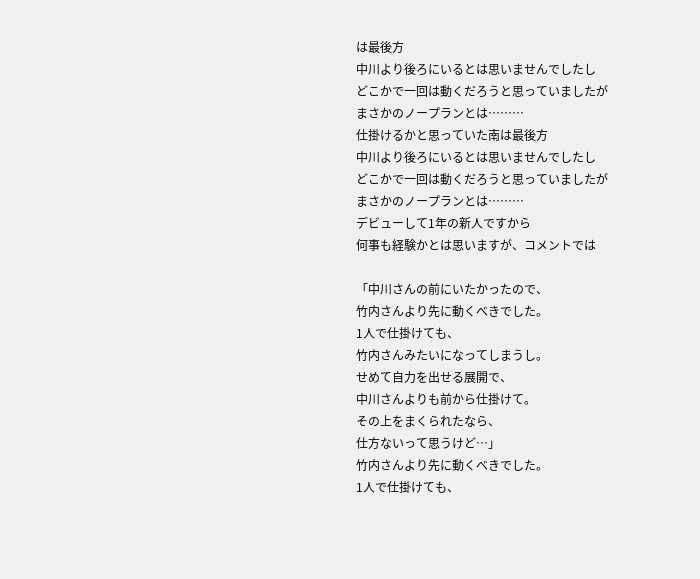は最後方
中川より後ろにいるとは思いませんでしたし
どこかで一回は動くだろうと思っていましたが
まさかのノープランとは………
仕掛けるかと思っていた南は最後方
中川より後ろにいるとは思いませんでしたし
どこかで一回は動くだろうと思っていましたが
まさかのノープランとは………
デビューして1年の新人ですから
何事も経験かとは思いますが、コメントでは

「中川さんの前にいたかったので、
竹内さんより先に動くべきでした。
1人で仕掛けても、
竹内さんみたいになってしまうし。
せめて自力を出せる展開で、
中川さんよりも前から仕掛けて。
その上をまくられたなら、
仕方ないって思うけど…」
竹内さんより先に動くべきでした。
1人で仕掛けても、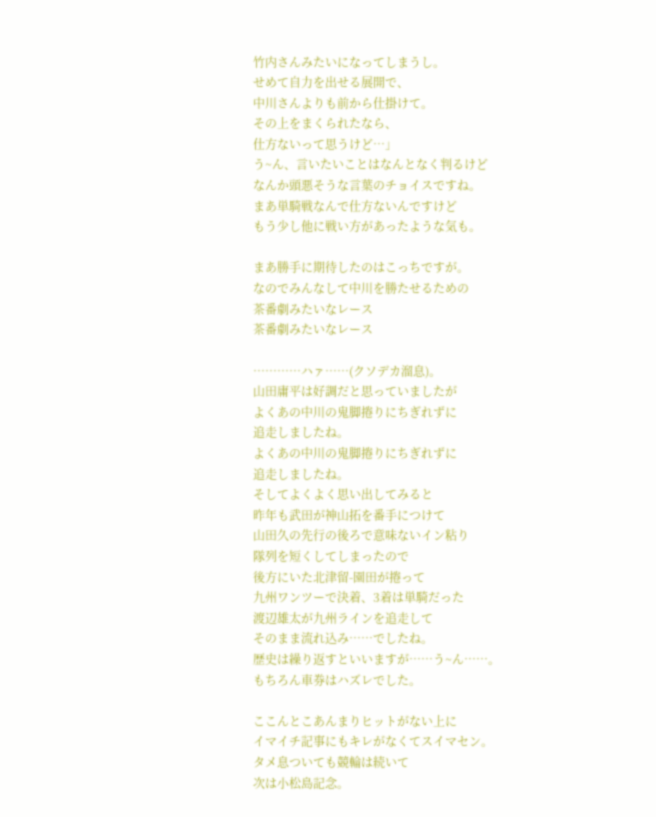竹内さんみたいになってしまうし。
せめて自力を出せる展開で、
中川さんよりも前から仕掛けて。
その上をまくられたなら、
仕方ないって思うけど…」
う~ん、言いたいことはなんとなく判るけど
なんか頭悪そうな言葉のチョイスですね。
まあ単騎戦なんで仕方ないんですけど
もう少し他に戦い方があったような気も。

まあ勝手に期待したのはこっちですが。
なのでみんなして中川を勝たせるための
茶番劇みたいなレース
茶番劇みたいなレース

…………ハァ……(クソデカ溜息)。
山田庸平は好調だと思っていましたが
よくあの中川の鬼脚捲りにちぎれずに
追走しましたね。
よくあの中川の鬼脚捲りにちぎれずに
追走しましたね。
そしてよくよく思い出してみると
昨年も武田が神山拓を番手につけて
山田久の先行の後ろで意味ないイン粘り
隊列を短くしてしまったので
後方にいた北津留-園田が捲って
九州ワンツーで決着、3着は単騎だった
渡辺雄太が九州ラインを追走して
そのまま流れ込み……でしたね。
歴史は繰り返すといいますが……う~ん……。
もちろん車券はハズレでした。

ここんとこあんまりヒットがない上に
イマイチ記事にもキレがなくてスイマセン。
タメ息ついても競輪は続いて
次は小松島記念。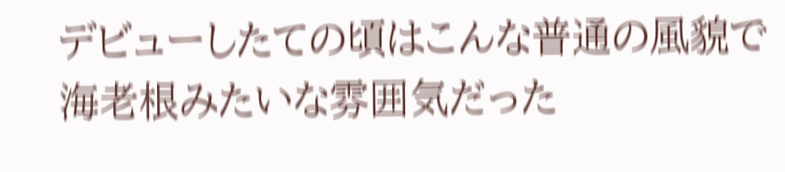デビューしたての頃はこんな普通の風貌で
海老根みたいな雰囲気だった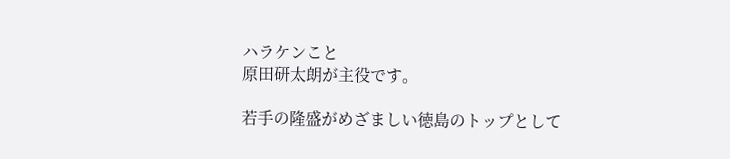ハラケンこと
原田研太朗が主役です。

若手の隆盛がめざましい徳島のトップとして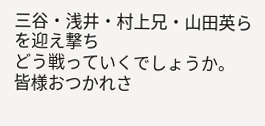三谷・浅井・村上兄・山田英らを迎え撃ち
どう戦っていくでしょうか。
皆様おつかれさ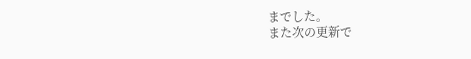までした。
また次の更新で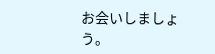お会いしましょう。